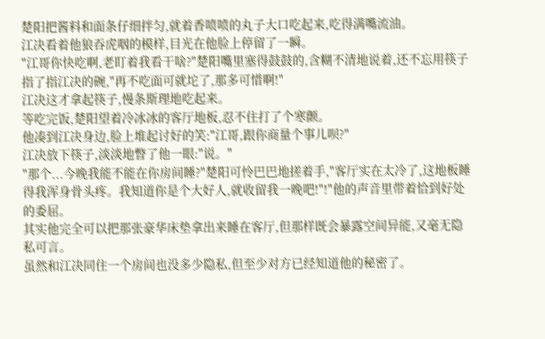楚阳把酱料和面条仔细拌匀,就着香喷喷的丸子大口吃起来,吃得满嘴流油。
江决看着他狼吞虎咽的模样,目光在他脸上停留了一瞬。
"江哥你快吃啊,老盯着我看干啥?"楚阳嘴里塞得鼓鼓的,含糊不清地说着,还不忘用筷子指了指江决的碗,"再不吃面可就坨了,那多可惜啊!"
江决这才拿起筷子,慢条斯理地吃起来。
等吃完饭,楚阳望着冷冰冰的客厅地板,忍不住打了个寒颤。
他凑到江决身边,脸上堆起讨好的笑:"江哥,跟你商量个事儿呗?"
江决放下筷子,淡淡地瞥了他一眼:"说。"
"那个...今晚我能不能在你房间睡?"楚阳可怜巴巴地搓着手,"客厅实在太冷了,这地板睡得我浑身骨头疼。我知道你是个大好人,就收留我一晚吧!"!"他的声音里带着恰到好处的委屈。
其实他完全可以把那张豪华床垫拿出来睡在客厅,但那样既会暴露空间异能,又毫无隐私可言。
虽然和江决同住一个房间也没多少隐私,但至少对方已经知道他的秘密了。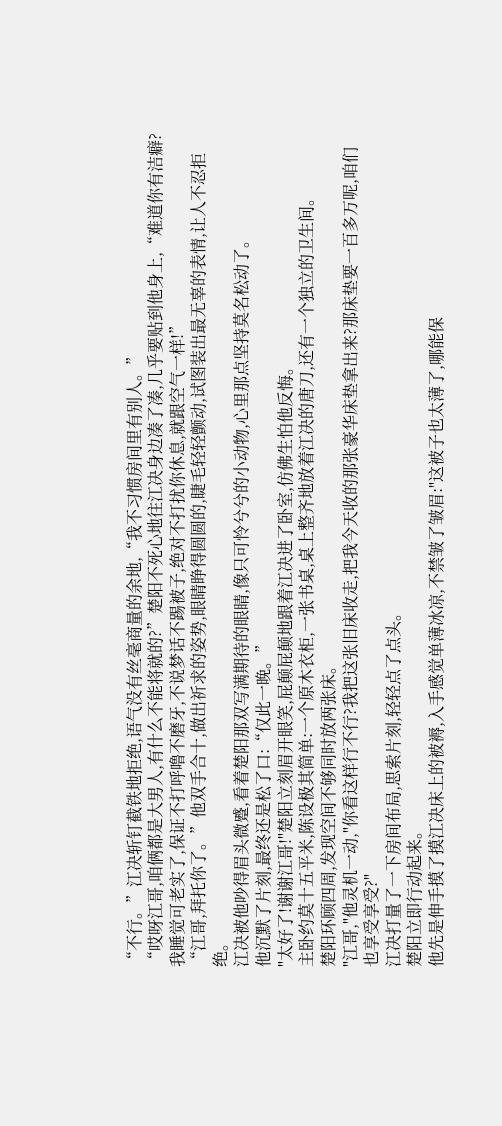“不行。”江决斩钉截铁地拒绝,语气没有丝毫商量的余地,“我不习惯房间里有别人。”
“哎呀江哥,咱俩都是大男人,有什么不能将就的?”楚阳不死心地往江决身边凑了凑,几乎要贴到他身上,“难道你有洁癖?我睡觉可老实了,保证不打呼噜不磨牙,不说梦话不踢被子,绝对不打扰你休息,就跟空气一样!”
“江哥,拜托你了。”他双手合十,做出祈求的姿势,眼睛睁得圆圆的,睫毛轻轻颤动,试图装出最无辜的表情,让人不忍拒绝。
江决被他吵得眉头微蹙,看着楚阳那双写满期待的眼睛,像只可怜兮兮的小动物,心里那点坚持莫名松动了。
他沉默了片刻,最终还是松了口:“仅此一晚。”
"太好了!谢谢江哥!"楚阳立刻眉开眼笑,屁颠屁颠地跟着江决进了卧室,仿佛生怕他反悔。
主卧约莫十五平米,陈设极其简单:一个原木衣柜,一张书桌,桌上整齐地放着江决的唐刀,还有一个独立的卫生间。
楚阳环顾四周,发现空间不够同时放两张床。
"江哥,"他灵机一动,"你看这样行不行?我把这张旧床收走,把我今天收的那张豪华床垫拿出来?那床垫要一百多万呢,咱们也享受享受?"
江决打量了一下房间布局,思索片刻,轻轻点了点头。
楚阳立即行动起来。
他先是伸手摸了摸江决床上的被褥,入手感觉单薄冰凉,不禁皱了皱眉:"这被子也太薄了,哪能保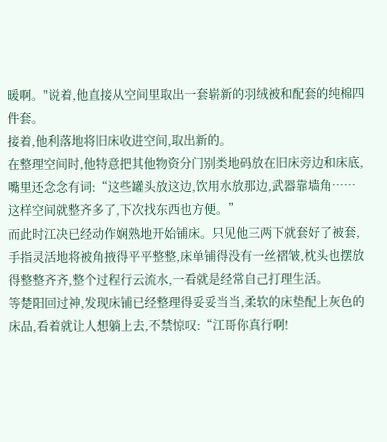暖啊。"说着,他直接从空间里取出一套崭新的羽绒被和配套的纯棉四件套。
接着,他利落地将旧床收进空间,取出新的。
在整理空间时,他特意把其他物资分门别类地码放在旧床旁边和床底,嘴里还念念有词:“这些罐头放这边,饮用水放那边,武器靠墙角……这样空间就整齐多了,下次找东西也方便。”
而此时江决已经动作娴熟地开始铺床。只见他三两下就套好了被套,手指灵活地将被角掖得平平整整,床单铺得没有一丝褶皱,枕头也摆放得整整齐齐,整个过程行云流水,一看就是经常自己打理生活。
等楚阳回过神,发现床铺已经整理得妥妥当当,柔软的床垫配上灰色的床品,看着就让人想躺上去,不禁惊叹:“江哥你真行啊!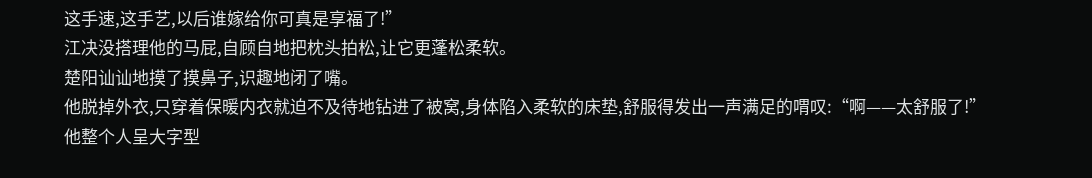这手速,这手艺,以后谁嫁给你可真是享福了!”
江决没搭理他的马屁,自顾自地把枕头拍松,让它更蓬松柔软。
楚阳讪讪地摸了摸鼻子,识趣地闭了嘴。
他脱掉外衣,只穿着保暖内衣就迫不及待地钻进了被窝,身体陷入柔软的床垫,舒服得发出一声满足的喟叹:“啊——太舒服了!”
他整个人呈大字型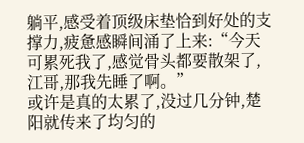躺平,感受着顶级床垫恰到好处的支撑力,疲惫感瞬间涌了上来:“今天可累死我了,感觉骨头都要散架了,江哥,那我先睡了啊。”
或许是真的太累了,没过几分钟,楚阳就传来了均匀的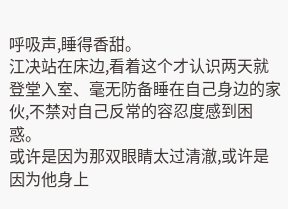呼吸声,睡得香甜。
江决站在床边,看着这个才认识两天就登堂入室、毫无防备睡在自己身边的家伙,不禁对自己反常的容忍度感到困惑。
或许是因为那双眼睛太过清澈,或许是因为他身上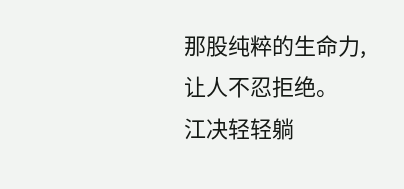那股纯粹的生命力,让人不忍拒绝。
江决轻轻躺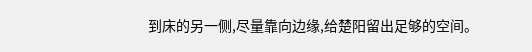到床的另一侧,尽量靠向边缘,给楚阳留出足够的空间。